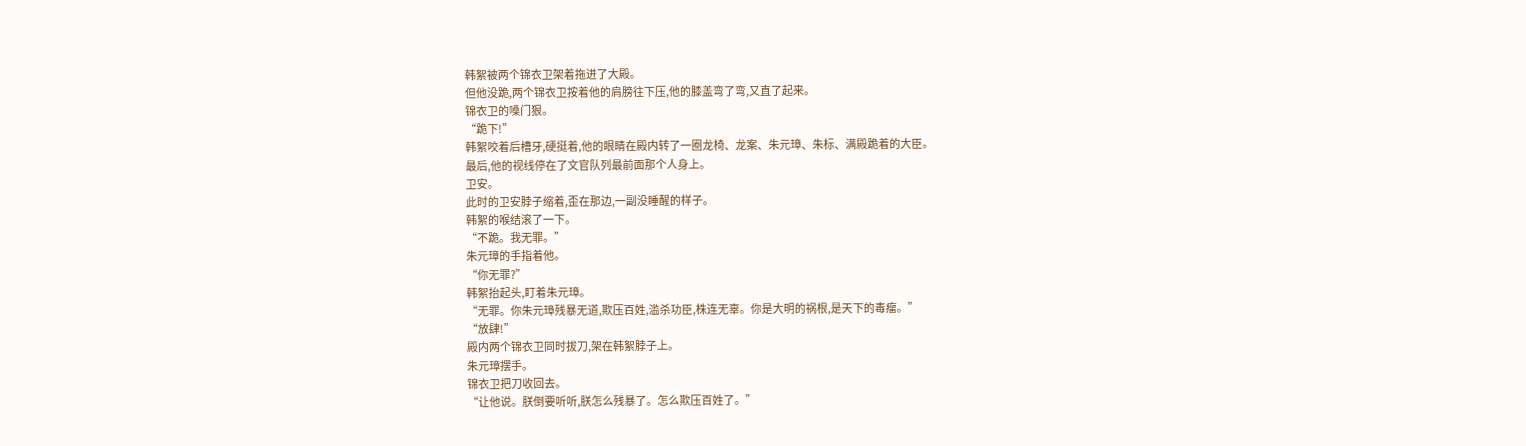韩絮被两个锦衣卫架着拖进了大殿。
但他没跪,两个锦衣卫按着他的肩膀往下压,他的膝盖弯了弯,又直了起来。
锦衣卫的嗓门狠。
“跪下!”
韩絮咬着后槽牙,硬挺着,他的眼睛在殿内转了一圈龙椅、龙案、朱元璋、朱标、满殿跪着的大臣。
最后,他的视线停在了文官队列最前面那个人身上。
卫安。
此时的卫安脖子缩着,歪在那边,一副没睡醒的样子。
韩絮的喉结滚了一下。
“不跪。我无罪。”
朱元璋的手指着他。
“你无罪?”
韩絮抬起头,盯着朱元璋。
“无罪。你朱元璋残暴无道,欺压百姓,滥杀功臣,株连无辜。你是大明的祸根,是天下的毒瘤。”
“放肆!”
殿内两个锦衣卫同时拔刀,架在韩絮脖子上。
朱元璋摆手。
锦衣卫把刀收回去。
“让他说。朕倒要听听,朕怎么残暴了。怎么欺压百姓了。”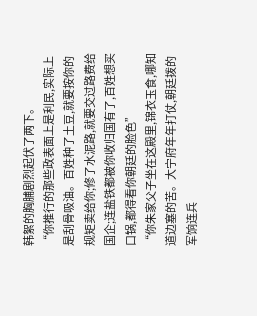韩絮的胸脯剧烈起伏了两下。
“你推行的那些政表面上是利民,实际上是刮骨吸油。百姓种了土豆,就要按你的规矩卖给你;修了水泥路,就要交过路费给国企;连盐铁都被你收归国有了,百姓想买口锅,都得看你朝廷的脸色”
“你朱家父子坐在这殿里,锦衣玉食,哪知道边塞的苦。大宁府年年打仗,朝廷拨的军饷连兵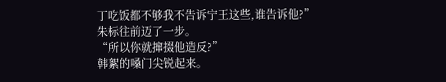丁吃饭都不够我不告诉宁王这些,谁告诉他?”
朱标往前迈了一步。
“所以你就撺掇他造反?”
韩絮的嗓门尖锐起来。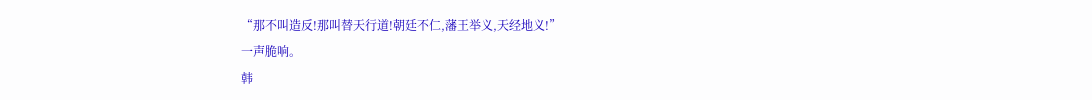“那不叫造反!那叫替天行道!朝廷不仁,藩王举义,天经地义!”
一声脆响。
韩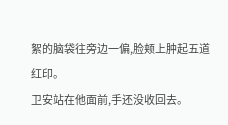絮的脑袋往旁边一偏,脸颊上肿起五道红印。
卫安站在他面前,手还没收回去。